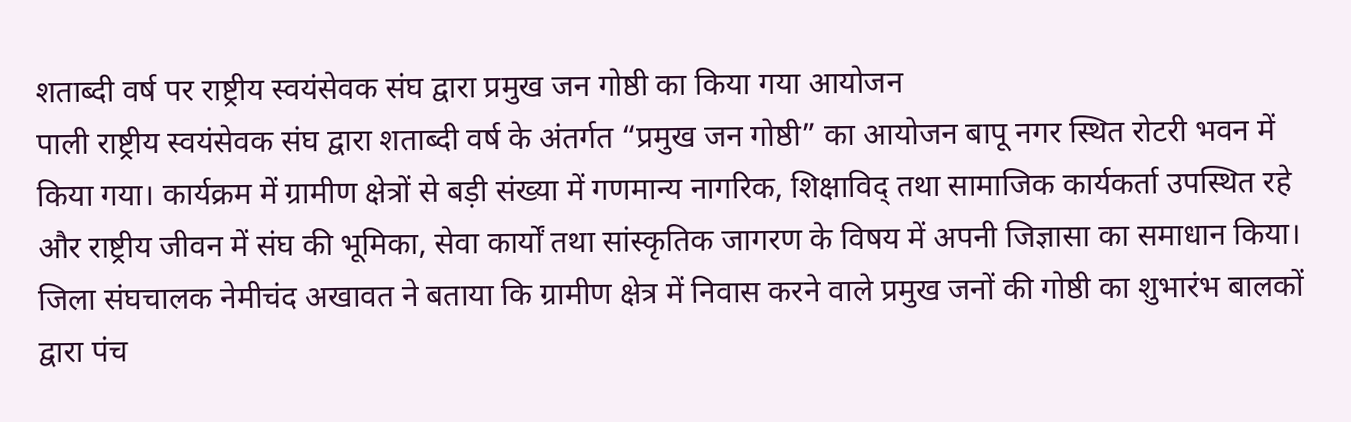शताब्दी वर्ष पर राष्ट्रीय स्वयंसेवक संघ द्वारा प्रमुख जन गोष्ठी का किया गया आयोजन
पाली राष्ट्रीय स्वयंसेवक संघ द्वारा शताब्दी वर्ष के अंतर्गत “प्रमुख जन गोष्ठी” का आयोजन बापू नगर स्थित रोटरी भवन में किया गया। कार्यक्रम में ग्रामीण क्षेत्रों से बड़ी संख्या में गणमान्य नागरिक, शिक्षाविद् तथा सामाजिक कार्यकर्ता उपस्थित रहे और राष्ट्रीय जीवन में संघ की भूमिका, सेवा कार्यों तथा सांस्कृतिक जागरण के विषय में अपनी जिज्ञासा का समाधान किया।
जिला संघचालक नेमीचंद अखावत ने बताया कि ग्रामीण क्षेत्र में निवास करने वाले प्रमुख जनों की गोष्ठी का शुभारंभ बालकों द्वारा पंच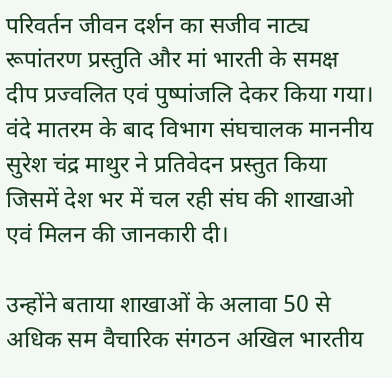परिवर्तन जीवन दर्शन का सजीव नाट्य रूपांतरण प्रस्तुति और मां भारती के समक्ष दीप प्रज्वलित एवं पुष्पांजलि देकर किया गया। वंदे मातरम के बाद विभाग संघचालक माननीय सुरेश चंद्र माथुर ने प्रतिवेदन प्रस्तुत किया जिसमें देश भर में चल रही संघ की शाखाओ एवं मिलन की जानकारी दी।

उन्होंने बताया शाखाओं के अलावा 50 से अधिक सम वैचारिक संगठन अखिल भारतीय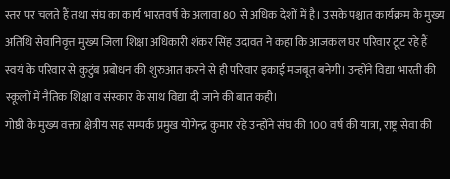स्तर पर चलते हैं तथा संघ का कार्य भारतवर्ष के अलावा 80 से अधिक देशों में है। उसके पश्चात कार्यक्रम के मुख्य अतिथि सेवानिवृत्त मुख्य जिला शिक्षा अधिकारी शंकर सिंह उदावत ने कहा कि आजकल घर परिवार टूट रहे हैं स्वयं के परिवार से कुटुंब प्रबोधन की शुरुआत करने से ही परिवार इकाई मजबूत बनेगी। उन्होंने विद्या भारती की स्कूलों में नैतिक शिक्षा व संस्कार के साथ विद्या दी जाने की बात कही।
गोष्ठी के मुख्य वक्ता क्षेत्रीय सह सम्पर्क प्रमुख योगेन्द्र कुमार रहे उन्होंने संघ की 100 वर्ष की यात्रा, राष्ट्र सेवा की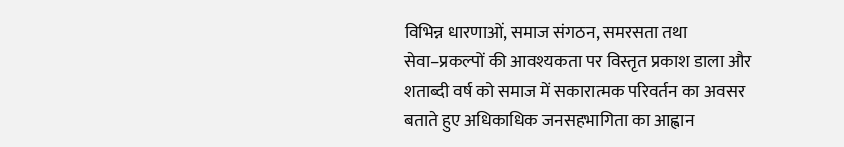विभिन्न धारणाओं, समाज संगठन, समरसता तथा सेवा–प्रकल्पों की आवश्यकता पर विस्तृत प्रकाश डाला और शताब्दी वर्ष को समाज में सकारात्मक परिवर्तन का अवसर बताते हुए अधिकाधिक जनसहभागिता का आह्वान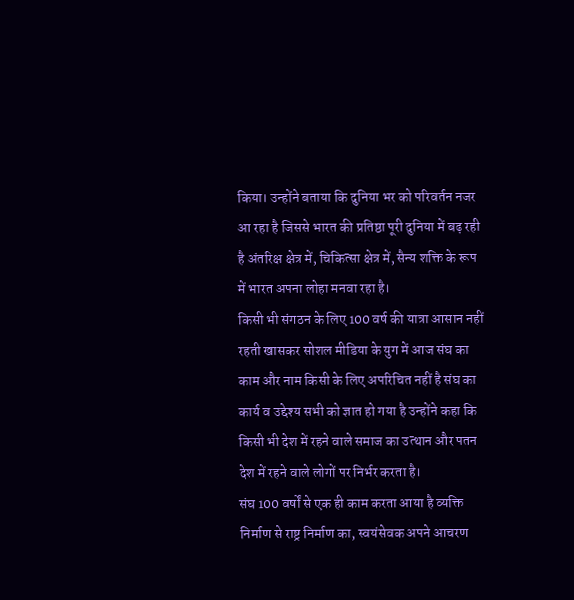किया। उन्होंने बताया कि दुनिया भर को परिवर्तन नजर आ रहा है जिससे भारत की प्रतिष्ठा पूरी दुनिया में बढ़ रही है अंतरिक्ष क्षेत्र में, चिकित्सा क्षेत्र में, सैन्य शक्ति के रूप में भारत अपना लोहा मनवा रहा है।
किसी भी संगठन के लिए 100 वर्ष की यात्रा आसान नहीं रहती खासकर सोशल मीडिया के युग में आज संघ का काम और नाम किसी के लिए अपरिचित नहीं है संघ का कार्य व उद्देश्य सभी को ज्ञात हो गया है उन्होंने कहा कि किसी भी देश में रहने वाले समाज का उत्थान और पतन देश में रहने वाले लोगों पर निर्भर करता है।
संघ 100 वर्षों से एक ही काम करता आया है व्यक्ति निर्माण से राष्ट्र निर्माण का, स्वयंसेवक अपने आचरण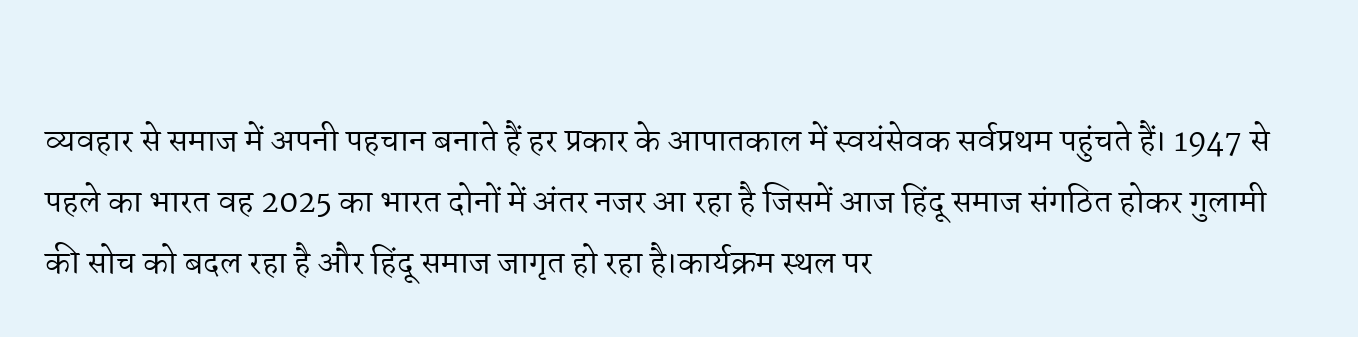व्यवहार से समाज में अपनी पहचान बनाते हैं हर प्रकार के आपातकाल में स्वयंसेवक सर्वप्रथम पहुंचते हैं। 1947 से पहले का भारत वह 2025 का भारत दोनों में अंतर नजर आ रहा है जिसमें आज हिंदू समाज संगठित होकर गुलामी की सोच को बदल रहा है और हिंदू समाज जागृत हो रहा है।कार्यक्रम स्थल पर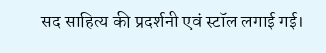सद साहित्य की प्रदर्शनी एवं स्टॉल लगाई गई।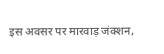इस अवसर पर मारवाड़ जंक्शन,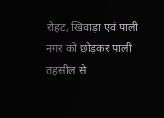रोहट, खिवाड़ा एवं पाली नगर को छोड़कर पाली तहसील से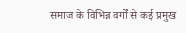समाज के विभिन्न वर्गों से कई प्रमुख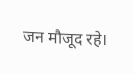जन मौजूद रहे।